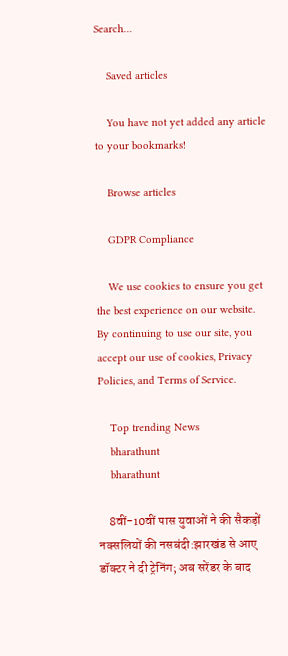Search…

    Saved articles

    You have not yet added any article to your bookmarks!

    Browse articles

    GDPR Compliance

    We use cookies to ensure you get the best experience on our website. By continuing to use our site, you accept our use of cookies, Privacy Policies, and Terms of Service.

    Top trending News
    bharathunt
    bharathunt

    8वीं-10वीं पास युवाओं ने की सैकड़ों नक्सलियों की नसबंदी:झारखंड से आए डॉक्टर ने दी ट्रेनिंग; अब सरेंडर के बाद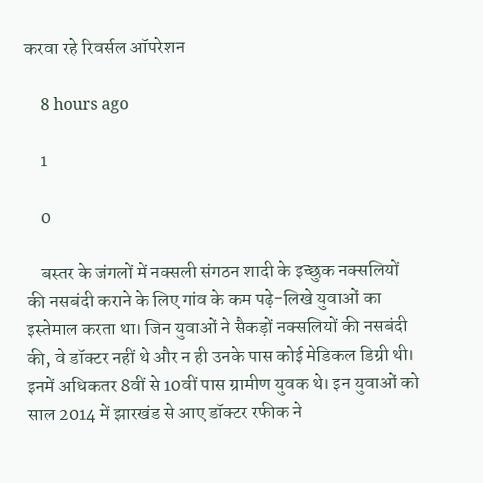करवा रहे रिवर्सल ऑपरेशन

    8 hours ago

    1

    0

    बस्तर के जंगलों में नक्सली संगठन शादी के इच्छुक नक्सलियों की नसबंदी कराने के लिए गांव के कम पढ़े-लिखे युवाओं का इस्तेमाल करता था। जिन युवाओं ने सैकड़ों नक्सलियों की नसबंदी की, वे डॉक्टर नहीं थे और न ही उनके पास कोई मेडिकल डिग्री थी। इनमें अधिकतर 8वीं से 10वीं पास ग्रामीण युवक थे। इन युवाओं को साल 2014 में झारखंड से आए डॉक्टर रफीक ने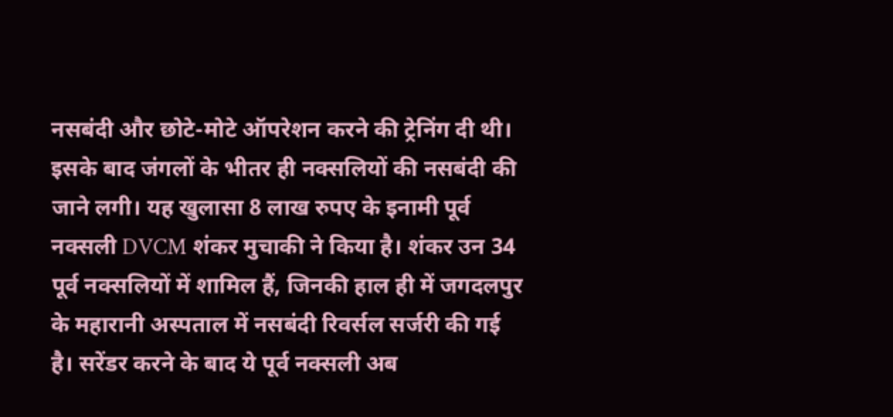नसबंदी और छोटे-मोटे ऑपरेशन करने की ट्रेनिंग दी थी। इसके बाद जंगलों के भीतर ही नक्सलियों की नसबंदी की जाने लगी। यह खुलासा 8 लाख रुपए के इनामी पूर्व नक्सली DVCM शंकर मुचाकी ने किया है। शंकर उन 34 पूर्व नक्सलियों में शामिल हैं, जिनकी हाल ही में जगदलपुर के महारानी अस्पताल में नसबंदी रिवर्सल सर्जरी की गई है। सरेंडर करने के बाद ये पूर्व नक्सली अब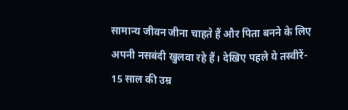सामान्य जीवन जीना चाहते हैं और पिता बनने के लिए अपनी नसबंदी खुलवा रहे हैं। देखिए पहले ये तस्वीरें- 15 साल की उम्र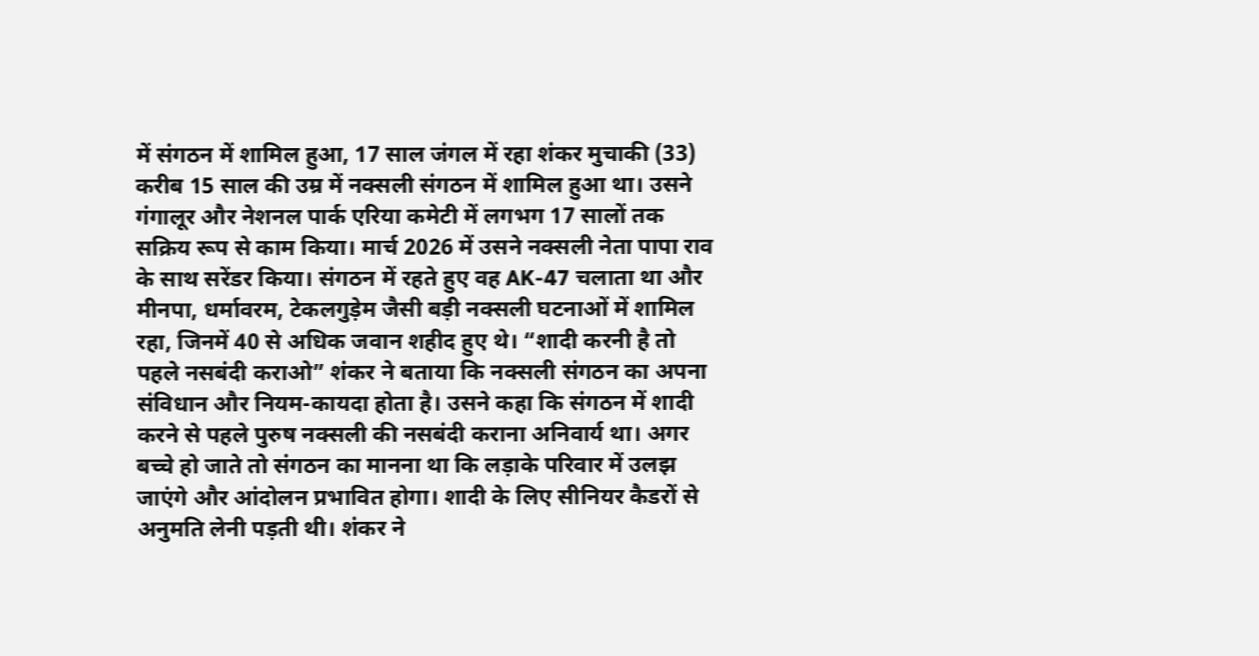में संगठन में शामिल हुआ, 17 साल जंगल में रहा शंकर मुचाकी (33) करीब 15 साल की उम्र में नक्सली संगठन में शामिल हुआ था। उसने गंगालूर और नेशनल पार्क एरिया कमेटी में लगभग 17 सालों तक सक्रिय रूप से काम किया। मार्च 2026 में उसने नक्सली नेता पापा राव के साथ सरेंडर किया। संगठन में रहते हुए वह AK-47 चलाता था और मीनपा, धर्मावरम, टेकलगुड़ेम जैसी बड़ी नक्सली घटनाओं में शामिल रहा, जिनमें 40 से अधिक जवान शहीद हुए थे। “शादी करनी है तो पहले नसबंदी कराओ” शंकर ने बताया कि नक्सली संगठन का अपना संविधान और नियम-कायदा होता है। उसने कहा कि संगठन में शादी करने से पहले पुरुष नक्सली की नसबंदी कराना अनिवार्य था। अगर बच्चे हो जाते तो संगठन का मानना था कि लड़ाके परिवार में उलझ जाएंगे और आंदोलन प्रभावित होगा। शादी के लिए सीनियर कैडरों से अनुमति लेनी पड़ती थी। शंकर ने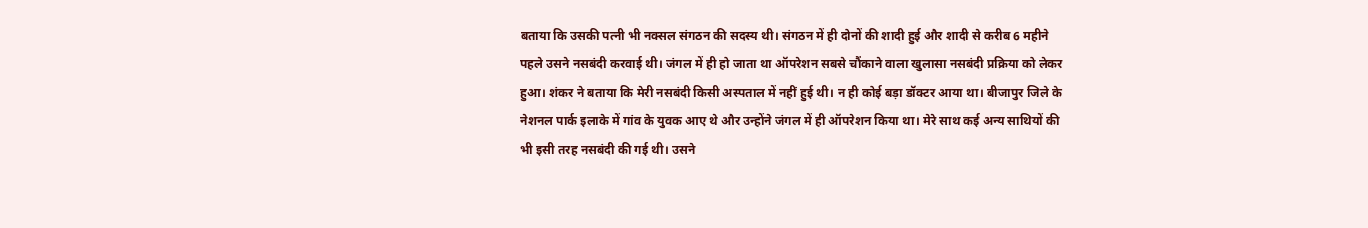बताया कि उसकी पत्नी भी नक्सल संगठन की सदस्य थी। संगठन में ही दोनों की शादी हुई और शादी से करीब 6 महीने पहले उसने नसबंदी करवाई थी। जंगल में ही हो जाता था ऑपरेशन सबसे चौंकाने वाला खुलासा नसबंदी प्रक्रिया को लेकर हुआ। शंकर ने बताया कि मेरी नसबंदी किसी अस्पताल में नहीं हुई थी। न ही कोई बड़ा डॉक्टर आया था। बीजापुर जिले के नेशनल पार्क इलाके में गांव के युवक आए थे और उन्होंने जंगल में ही ऑपरेशन किया था। मेरे साथ कई अन्य साथियों की भी इसी तरह नसबंदी की गई थी। उसने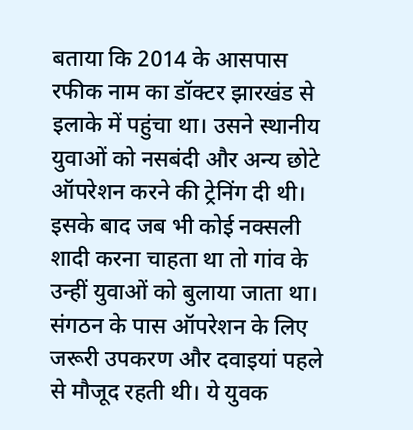बताया कि 2014 के आसपास रफीक नाम का डॉक्टर झारखंड से इलाके में पहुंचा था। उसने स्थानीय युवाओं को नसबंदी और अन्य छोटे ऑपरेशन करने की ट्रेनिंग दी थी। इसके बाद जब भी कोई नक्सली शादी करना चाहता था तो गांव के उन्हीं युवाओं को बुलाया जाता था। संगठन के पास ऑपरेशन के लिए जरूरी उपकरण और दवाइयां पहले से मौजूद रहती थी। ये युवक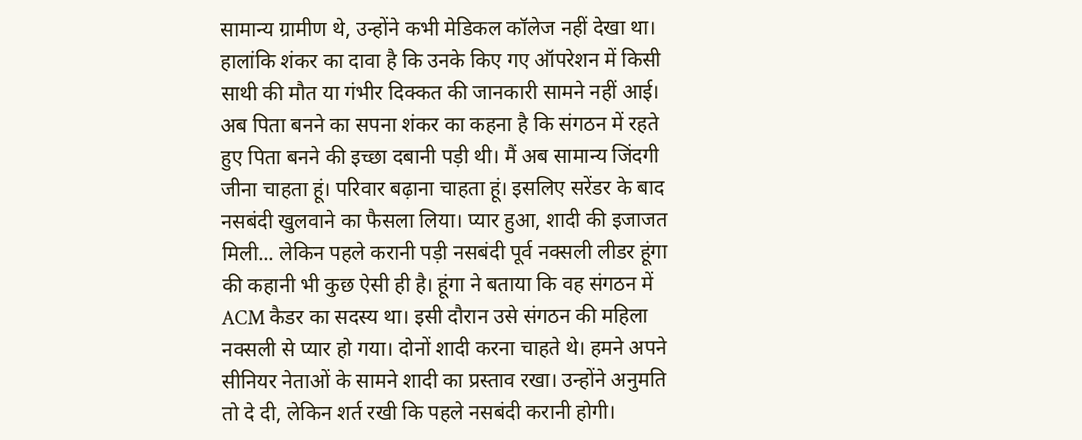सामान्य ग्रामीण थे, उन्होंने कभी मेडिकल कॉलेज नहीं देखा था। हालांकि शंकर का दावा है कि उनके किए गए ऑपरेशन में किसी साथी की मौत या गंभीर दिक्कत की जानकारी सामने नहीं आई। अब पिता बनने का सपना शंकर का कहना है कि संगठन में रहते हुए पिता बनने की इच्छा दबानी पड़ी थी। मैं अब सामान्य जिंदगी जीना चाहता हूं। परिवार बढ़ाना चाहता हूं। इसलिए सरेंडर के बाद नसबंदी खुलवाने का फैसला लिया। प्यार हुआ, शादी की इजाजत मिली... लेकिन पहले करानी पड़ी नसबंदी पूर्व नक्सली लीडर हूंगा की कहानी भी कुछ ऐसी ही है। हूंगा ने बताया कि वह संगठन में ACM कैडर का सदस्य था। इसी दौरान उसे संगठन की महिला नक्सली से प्यार हो गया। दोनों शादी करना चाहते थे। हमने अपने सीनियर नेताओं के सामने शादी का प्रस्ताव रखा। उन्होंने अनुमति तो दे दी, लेकिन शर्त रखी कि पहले नसबंदी करानी होगी।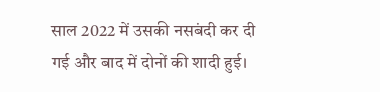साल 2022 में उसकी नसबंदी कर दी गई और बाद में दोनों की शादी हुई।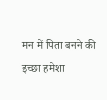मन में पिता बनने की इच्छा हमेशा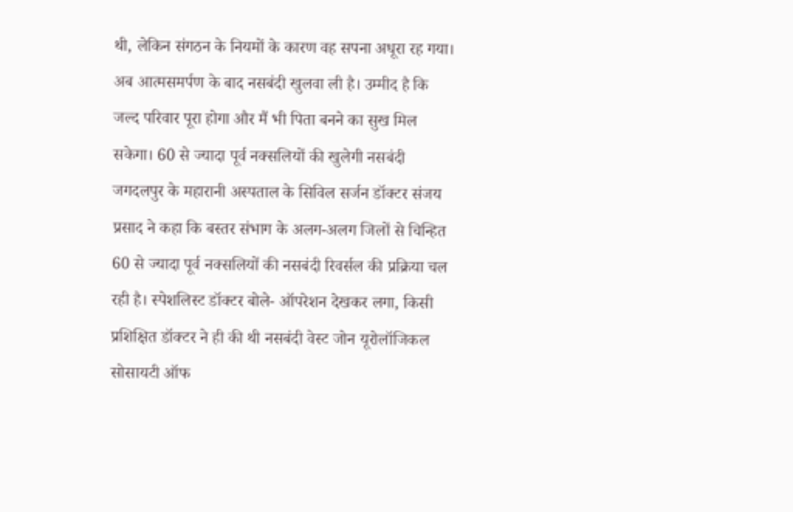थी, लेकिन संगठन के नियमों के कारण वह सपना अधूरा रह गया। अब आत्मसमर्पण के बाद नसबंदी खुलवा ली है। उम्मीद है कि जल्द परिवार पूरा होगा और मैं भी पिता बनने का सुख मिल सकेगा। 60 से ज्यादा पूर्व नक्सलियों की खुलेगी नसबंदी जगदलपुर के महारानी अस्पताल के सिविल सर्जन डॉक्टर संजय प्रसाद ने कहा कि बस्तर संभाग के अलग-अलग जिलों से चिन्हित 60 से ज्यादा पूर्व नक्सलियों की नसबंदी रिवर्सल की प्रक्रिया चल रही है। स्पेशलिस्ट डॉक्टर बोले- ऑपरेशन देखकर लगा, किसी प्रशिक्षित डॉक्टर ने ही की थी नसबंदी वेस्ट जोन यूरोलॉजिकल सोसायटी ऑफ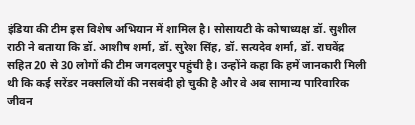इंडिया की टीम इस विशेष अभियान में शामिल है। सोसायटी के कोषाध्यक्ष डॉ. सुशील राठी ने बताया कि डॉ. आशीष शर्मा, डॉ. सुरेश सिंह, डॉ. सत्यदेव शर्मा, डॉ. राघवेंद्र सहित 20 से 30 लोगों की टीम जगदलपुर पहुंची है। उन्होंने कहा कि हमें जानकारी मिली थी कि कई सरेंडर नक्सलियों की नसबंदी हो चुकी है और वे अब सामान्य पारिवारिक जीवन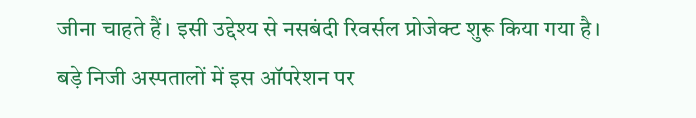जीना चाहते हैं। इसी उद्देश्य से नसबंदी रिवर्सल प्रोजेक्ट शुरू किया गया है। बड़े निजी अस्पतालों में इस ऑपरेशन पर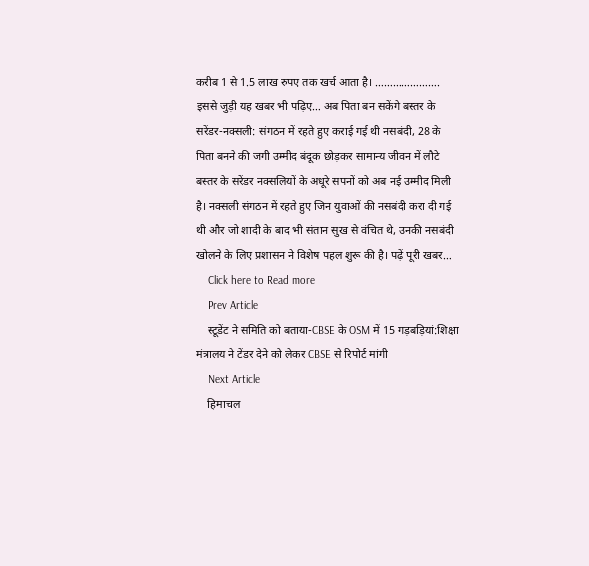करीब 1 से 1.5 लाख रुपए तक खर्च आता है। …………………. इससे जुड़ी यह खबर भी पढ़िए… अब पिता बन सकेंगे बस्तर के सरेंडर-नक्सली: संगठन में रहते हुए कराई गई थी नसबंदी, 28 के पिता बनने की जगी उम्मीद बंदूक छोड़कर सामान्य जीवन में लौटे बस्तर के सरेंडर नक्सलियों के अधूरे सपनों को अब नई उम्मीद मिली है। नक्सली संगठन में रहते हुए जिन युवाओं की नसबंदी करा दी गई थी और जो शादी के बाद भी संतान सुख से वंचित थे, उनकी नसबंदी खोलने के लिए प्रशासन ने विशेष पहल शुरू की है। पढ़ें पूरी खबर…
    Click here to Read more
    Prev Article
    स्टूडेंट ने समिति को बताया-CBSE के OSM में 15 गड़बड़ियां:शिक्षा मंत्रालय ने टेंडर देने को लेकर CBSE से रिपोर्ट मांगी
    Next Article
    हिमाचल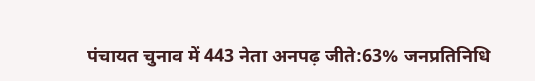पंचायत चुनाव में 443 नेता अनपढ़ जीते:63% जनप्रतिनिधि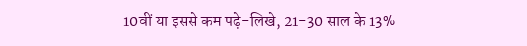10वीं या इससे कम पढ़े-लिखे, 21-30 साल के 13%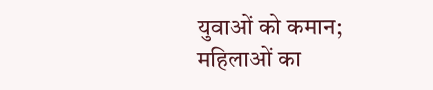युवाओं को कमान; महिलाओं का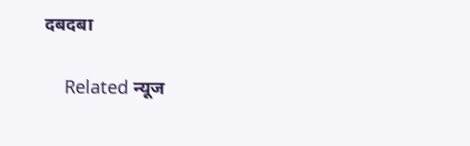दबदबा

    Related न्यूज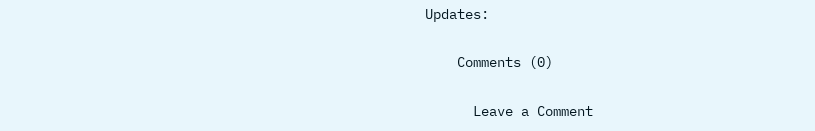Updates:

    Comments (0)

      Leave a Comment